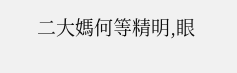二大媽何等精明,眼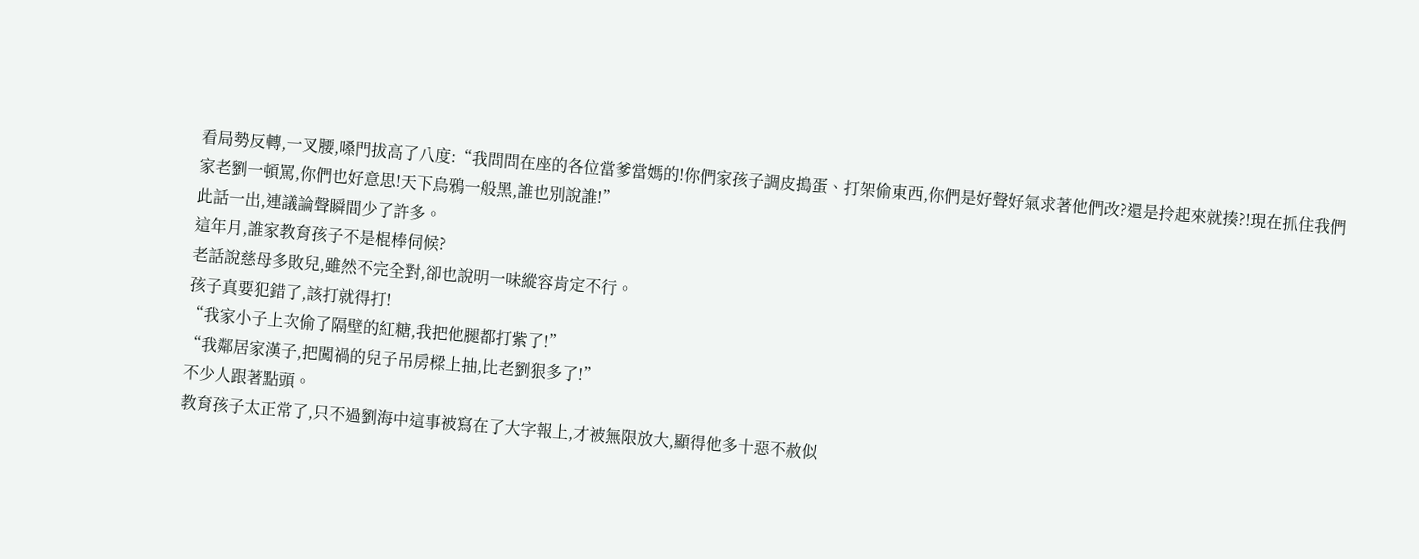看局勢反轉,一叉腰,嗓門拔高了八度:“我問問在座的各位當爹當媽的!你們家孩子調皮搗蛋、打架偷東西,你們是好聲好氣求著他們改?還是拎起來就揍?!現在抓住我們家老劉一頓罵,你們也好意思!天下烏鴉一般黑,誰也別說誰!”
此話一出,連議論聲瞬間少了許多。
這年月,誰家教育孩子不是棍棒伺候?
老話說慈母多敗兒,雖然不完全對,卻也說明一味縱容肯定不行。
孩子真要犯錯了,該打就得打!
“我家小子上次偷了隔壁的紅糖,我把他腿都打紫了!”
“我鄰居家漢子,把闖禍的兒子吊房樑上抽,比老劉狠多了!”
不少人跟著點頭。
教育孩子太正常了,只不過劉海中這事被寫在了大字報上,才被無限放大,顯得他多十惡不赦似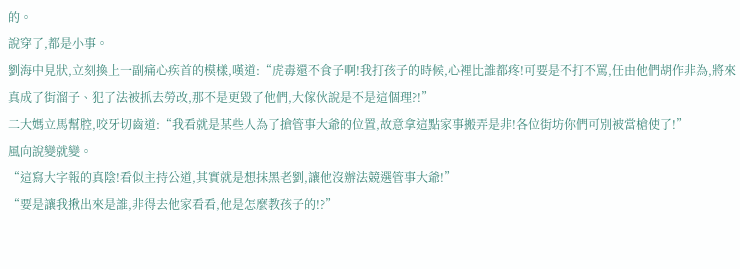的。
說穿了,都是小事。
劉海中見狀,立刻換上一副痛心疾首的模樣,嘆道:“虎毒還不食子啊!我打孩子的時候,心裡比誰都疼!可要是不打不罵,任由他們胡作非為,將來真成了街溜子、犯了法被抓去勞改,那不是更毀了他們,大傢伙說是不是這個理?!”
二大媽立馬幫腔,咬牙切齒道:“我看就是某些人為了搶管事大爺的位置,故意拿這點家事搬弄是非!各位街坊你們可別被當槍使了!”
風向說變就變。
“這寫大字報的真陰!看似主持公道,其實就是想抹黑老劉,讓他沒辦法競選管事大爺!”
“要是讓我揪出來是誰,非得去他家看看,他是怎麼教孩子的!?”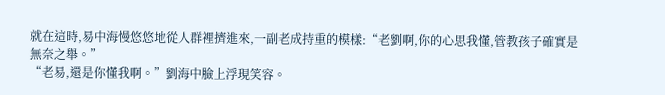就在這時,易中海慢悠悠地從人群裡擠進來,一副老成持重的模樣:“老劉啊,你的心思我懂,管教孩子確實是無奈之舉。”
“老易,還是你懂我啊。”劉海中臉上浮現笑容。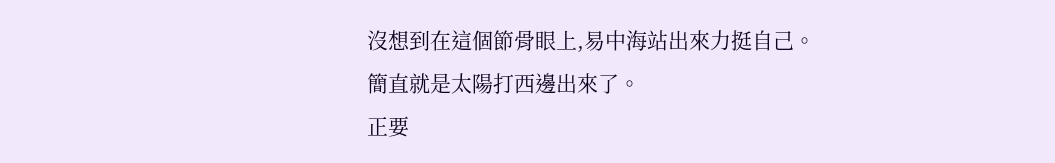沒想到在這個節骨眼上,易中海站出來力挺自己。
簡直就是太陽打西邊出來了。
正要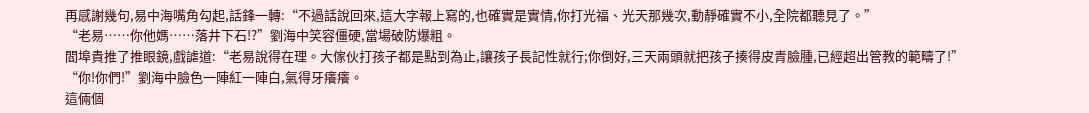再感謝幾句,易中海嘴角勾起,話鋒一轉:“不過話說回來,這大字報上寫的,也確實是實情,你打光福、光天那幾次,動靜確實不小,全院都聽見了。”
“老易……你他媽……落井下石!?”劉海中笑容僵硬,當場破防爆粗。
閻埠貴推了推眼鏡,戲謔道:“老易說得在理。大傢伙打孩子都是點到為止,讓孩子長記性就行;你倒好,三天兩頭就把孩子揍得皮青臉腫,已經超出管教的範疇了!”
“你!你們!”劉海中臉色一陣紅一陣白,氣得牙癢癢。
這倆個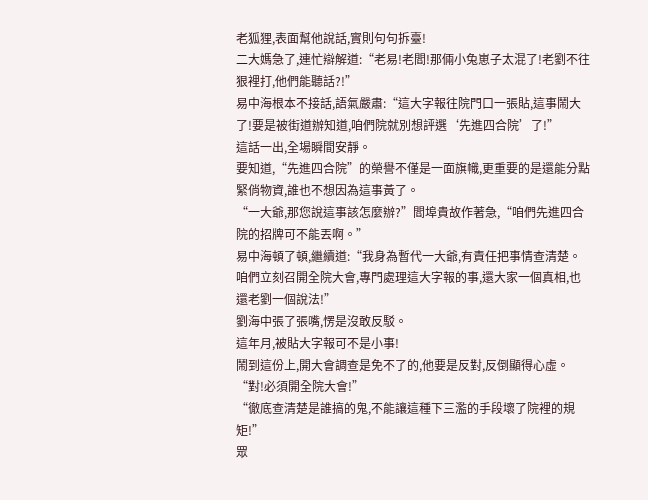老狐狸,表面幫他說話,實則句句拆臺!
二大媽急了,連忙辯解道:“老易!老閻!那倆小兔崽子太混了!老劉不往狠裡打,他們能聽話?!”
易中海根本不接話,語氣嚴肅:“這大字報往院門口一張貼,這事鬧大了!要是被街道辦知道,咱們院就別想評選‘先進四合院’了!”
這話一出,全場瞬間安靜。
要知道,“先進四合院”的榮譽不僅是一面旗幟,更重要的是還能分點緊俏物資,誰也不想因為這事黃了。
“一大爺,那您說這事該怎麼辦?”閻埠貴故作著急,“咱們先進四合院的招牌可不能丟啊。”
易中海頓了頓,繼續道:“我身為暫代一大爺,有責任把事情查清楚。咱們立刻召開全院大會,專門處理這大字報的事,還大家一個真相,也還老劉一個說法!”
劉海中張了張嘴,愣是沒敢反駁。
這年月,被貼大字報可不是小事!
鬧到這份上,開大會調查是免不了的,他要是反對,反倒顯得心虛。
“對!必須開全院大會!”
“徹底查清楚是誰搞的鬼,不能讓這種下三濫的手段壞了院裡的規矩!”
眾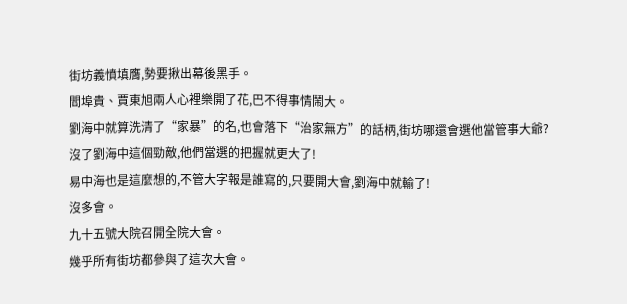街坊義憤填膺,勢要揪出幕後黑手。
閻埠貴、賈東旭兩人心裡樂開了花,巴不得事情鬧大。
劉海中就算洗清了“家暴”的名,也會落下“治家無方”的話柄,街坊哪還會選他當管事大爺?
沒了劉海中這個勁敵,他們當選的把握就更大了!
易中海也是這麼想的,不管大字報是誰寫的,只要開大會,劉海中就輸了!
沒多會。
九十五號大院召開全院大會。
幾乎所有街坊都參與了這次大會。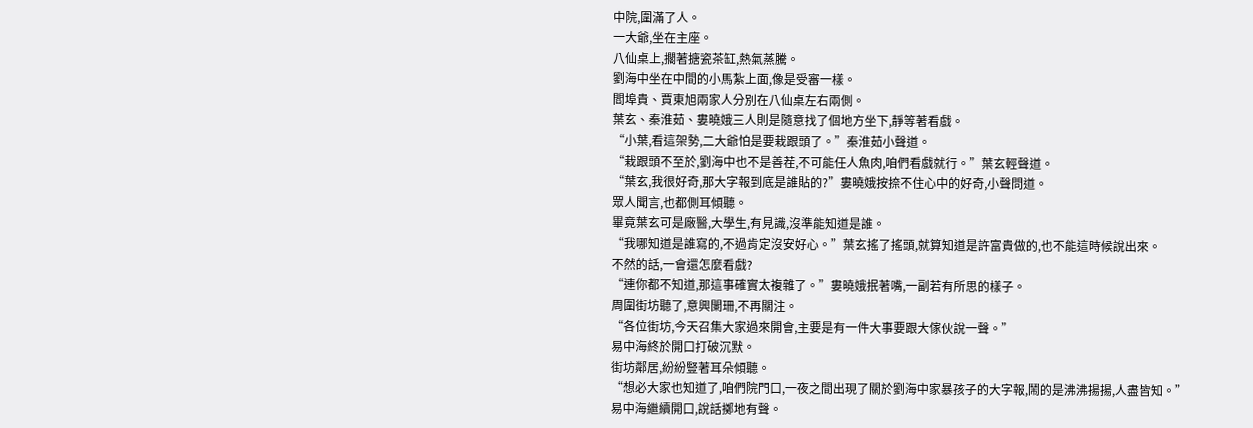中院,圍滿了人。
一大爺,坐在主座。
八仙桌上,擱著搪瓷茶缸,熱氣蒸騰。
劉海中坐在中間的小馬紮上面,像是受審一樣。
閻埠貴、賈東旭兩家人分別在八仙桌左右兩側。
葉玄、秦淮茹、婁曉娥三人則是隨意找了個地方坐下,靜等著看戲。
“小葉,看這架勢,二大爺怕是要栽跟頭了。”秦淮茹小聲道。
“栽跟頭不至於,劉海中也不是善茬,不可能任人魚肉,咱們看戲就行。”葉玄輕聲道。
“葉玄,我很好奇,那大字報到底是誰貼的?”婁曉娥按捺不住心中的好奇,小聲問道。
眾人聞言,也都側耳傾聽。
畢竟葉玄可是廠醫,大學生,有見識,沒準能知道是誰。
“我哪知道是誰寫的,不過肯定沒安好心。”葉玄搖了搖頭,就算知道是許富貴做的,也不能這時候說出來。
不然的話,一會還怎麼看戲?
“連你都不知道,那這事確實太複雜了。”婁曉娥抿著嘴,一副若有所思的樣子。
周圍街坊聽了,意興闌珊,不再關注。
“各位街坊,今天召集大家過來開會,主要是有一件大事要跟大傢伙說一聲。”
易中海終於開口打破沉默。
街坊鄰居,紛紛豎著耳朵傾聽。
“想必大家也知道了,咱們院門口,一夜之間出現了關於劉海中家暴孩子的大字報,鬧的是沸沸揚揚,人盡皆知。”
易中海繼續開口,說話擲地有聲。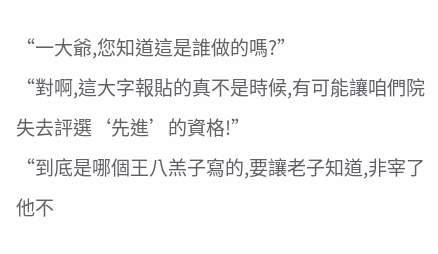“一大爺,您知道這是誰做的嗎?”
“對啊,這大字報貼的真不是時候,有可能讓咱們院失去評選‘先進’的資格!”
“到底是哪個王八羔子寫的,要讓老子知道,非宰了他不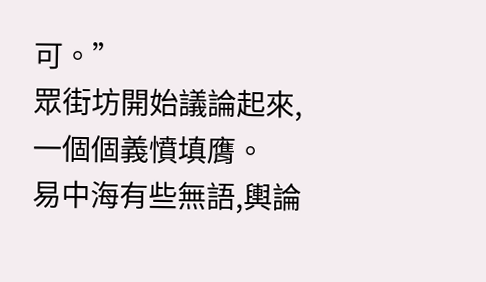可。”
眾街坊開始議論起來,一個個義憤填膺。
易中海有些無語,輿論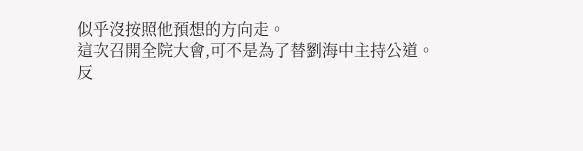似乎沒按照他預想的方向走。
這次召開全院大會,可不是為了替劉海中主持公道。
反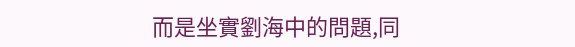而是坐實劉海中的問題,同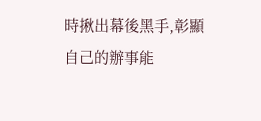時揪出幕後黑手,彰顯自己的辦事能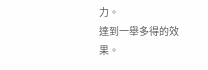力。
達到一舉多得的效果。